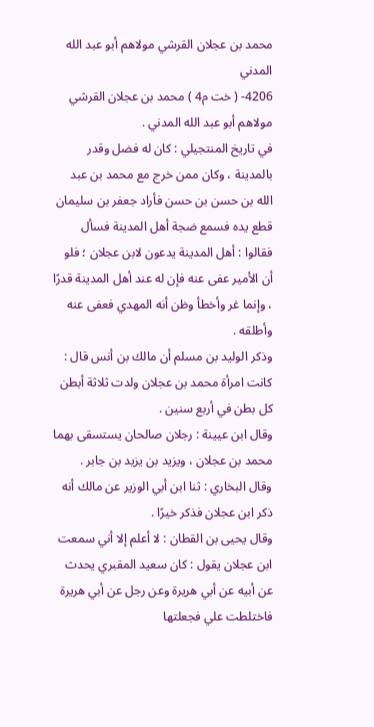محمد بن عجلان القرشي مولاهم أبو عبد الله المدني
4206- ( خت م4 ) محمد بن عجلان القرشي مولاهم أبو عبد الله المدني .
في تاريخ المنتجيلي : كان له فضل وقدر بالمدينة ، وكان ممن خرج مع محمد بن عبد الله بن حسن بن حسن فأراد جعفر بن سليمان قطع يده فسمع ضجة أهل المدينة فسأل فقالوا : أهل المدينة يدعون لابن عجلان ؛ فلو أن الأمير عفى عنه فإن له عند أهل المدينة قدرًا ، وإنما غر وأخطأ وظن أنه المهدي فعفى عنه وأطلقه .
وذكر الوليد بن مسلم أن مالك بن أنس قال : كانت امرأة محمد بن عجلان ولدت ثلاثة أبطن كل بطن في أربع سنين .
وقال ابن عيينة : رجلان صالحان يستسقى بهما محمد بن عجلان ، ويزيد بن يزيد بن جابر .
وقال البخاري : ثنا ابن أبي الوزير عن مالك أنه ذكر ابن عجلان فذكر خيرًا .
وقال يحيى بن القطان : لا أعلم إلا أني سمعت ابن عجلان يقول : كان سعيد المقبري يحدث عن أبيه عن أبي هريرة وعن رجل عن أبي هريرة فاختلطت علي فجعلتها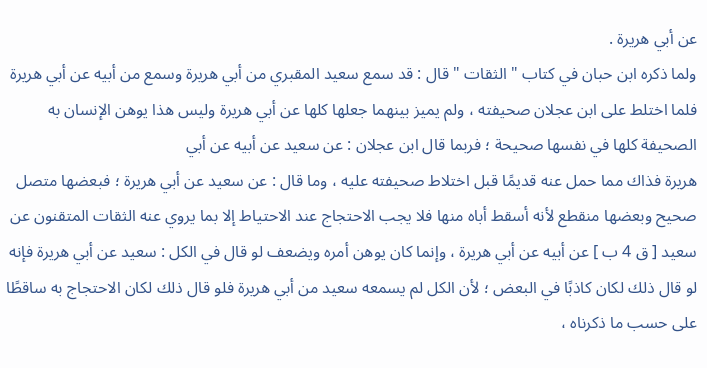عن أبي هريرة .
ولما ذكره ابن حبان في كتاب " الثقات " قال : قد سمع سعيد المقبري من أبي هريرة وسمع من أبيه عن أبي هريرة فلما اختلط على ابن عجلان صحيفته ، ولم يميز بينهما جعلها كلها عن أبي هريرة وليس هذا يوهن الإنسان به الصحيفة كلها في نفسها صحيحة ؛ فربما قال ابن عجلان : عن سعيد عن أبيه عن أبي
هريرة فذاك مما حمل عنه قديمًا قبل اختلاط صحيفته عليه ، وما قال : عن سعيد عن أبي هريرة ؛ فبعضها متصل صحيح وبعضها منقطع لأنه أسقط أباه منها فلا يجب الاحتجاج عند الاحتياط إلا بما يروي عنه الثقات المتقنون عن سعيد [ ق 4 ب ] عن أبيه عن أبي هريرة ، وإنما كان يوهن أمره ويضعف لو قال في الكل : سعيد عن أبي هريرة فإنه لو قال ذلك لكان كاذبًا في البعض ؛ لأن الكل لم يسمعه سعيد من أبي هريرة فلو قال ذلك لكان الاحتجاج به ساقطًا على حسب ما ذكرناه ،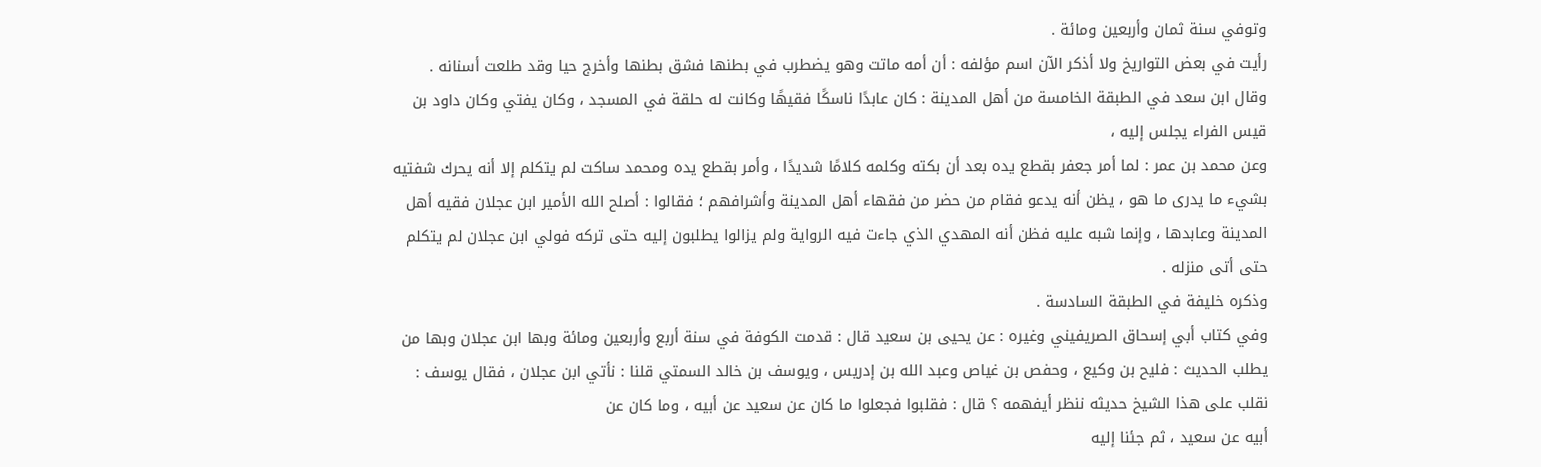وتوفي سنة ثمان وأربعين ومائة .
رأيت في بعض التواريخ ولا أذكر الآن اسم مؤلفه : أن أمه ماتت وهو يضطرب في بطنها فشق بطنها وأخرج حيا وقد طلعت أسنانه .
وقال ابن سعد في الطبقة الخامسة من أهل المدينة : كان عابدًا ناسكًا فقيهًا وكانت له حلقة في المسجد ، وكان يفتي وكان داود بن قيس الفراء يجلس إليه ،
وعن محمد بن عمر : لما أمر جعفر بقطع يده بعد أن بكته وكلمه كلامًا شديدًا ، وأمر بقطع يده ومحمد ساكت لم يتكلم إلا أنه يحرك شفتيه بشيء ما يدرى ما هو ، يظن أنه يدعو فقام من حضر من فقهاء أهل المدينة وأشرافهم ؛ فقالوا : أصلح الله الأمير ابن عجلان فقيه أهل المدينة وعابدها ، وإنما شبه عليه فظن أنه المهدي الذي جاءت فيه الرواية ولم يزالوا يطلبون إليه حتى تركه فولي ابن عجلان لم يتكلم حتى أتى منزله .
وذكره خليفة في الطبقة السادسة .
وفي كتاب أبي إسحاق الصريفيني وغيره : عن يحيى بن سعيد قال : قدمت الكوفة في سنة أربع وأربعين ومائة وبها ابن عجلان وبها من يطلب الحديث : فليح بن وكيع ، وحفص بن غياص وعبد الله بن إدريس ، ويوسف بن خالد السمتي قلنا : نأتي ابن عجلان ، فقال يوسف : نقلب على هذا الشيخ حديثه ننظر أيفهمه ؟ قال : فقلبوا فجعلوا ما كان عن سعيد عن أبيه ، وما كان عن
أبيه عن سعيد ، ثم جئنا إليه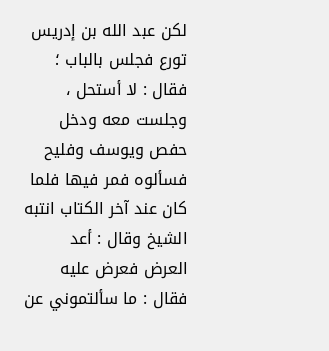لكن عبد الله بن إدريس تورع فجلس بالباب ؛ فقال : لا أستحل ، وجلست معه ودخل حفص ويوسف وفليح فسألوه فمر فيها فلما كان عند آخر الكتاب انتبه الشيخ وقال : أعد العرض فعرض عليه فقال : ما سألتموني عن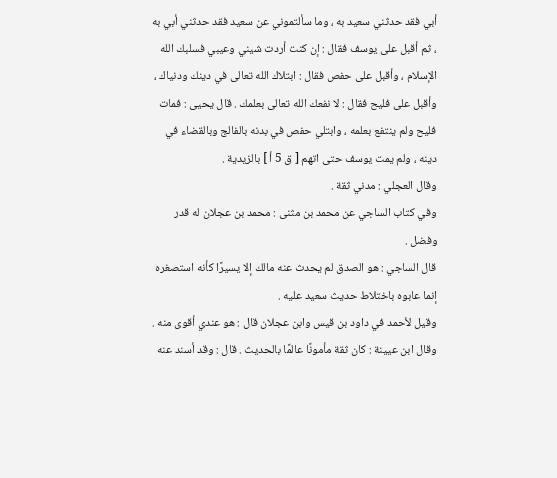أبي فقد حدثني سعيد به ، وما سألتموني عن سعيد فقد حدثني أبي به ، ثم أقبل على يوسف فقال : إن كنت أردت شيني وعيبي فسلبك الله الإسلام ، وأقبل على حفص فقال : ابتلاك الله تعالى في دينك ودنياك ، وأقبل على فليح فقال : لا نفعك الله تعالى بعلمك . قال يحيى : فمات فليح ولم ينتفع بعلمه ، وابتلي حفص في بدنه بالفالج وبالقضاء في دينه ، ولم يمت يوسف حتى اتهم [ ق 5 أ ] بالزيدية .
وقال العجلي : مدني ثقة .
وفي كتاب الساجي عن محمد بن مثنى : محمد بن عجلان له قدر وفضل .
قال الساجي : هو الصدق لم يحدث عنه مالك إلا يسيرًا كأنه استصغره إنما عابوه باختلاط حديث سعيد عليه .
وقيل لأحمد في داود بن قيس وابن عجلان قال : هو عندي أقوى منه .
وقال ابن عيينة : كان ثقة مأمونًا عالمًا بالحديث . قال : وقد أسند عنه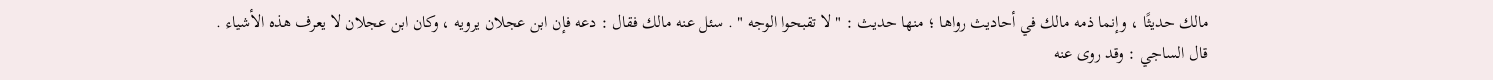مالك حديثًا ، وإنما ذمه مالك في أحاديث رواها ؛ منها حديث : " لا تقبحوا الوجه " . سئل عنه مالك فقال : دعه فإن ابن عجلان يرويه ، وكان ابن عجلان لا يعرف هذه الأشياء .
قال الساجي : وقد روى عنه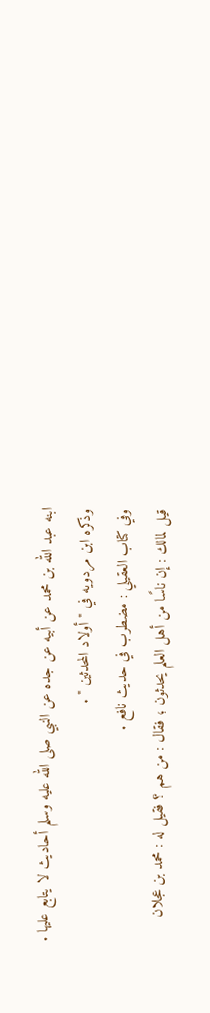ابنه عبد الله بن محمد عن أبيه عن جده عن النبي صلى الله عليه وسلم أحاديث لا يتابع عليها .
وذكره ابن مردويه في " أولاد المحدثين " .
وفي كتاب العقيلي : مضطرب في حديث نافع .
قيل لمالك : إن ناسًا من أهل العلم يحدثون ؛ فقال : من هم ؟ فقيل له : محمد بن عجلان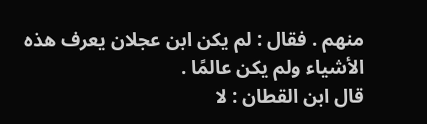منهم . فقال : لم يكن ابن عجلان يعرف هذه الأشياء ولم يكن عالمًا .
قال ابن القطان : لا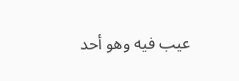عيب فيه وهو أحد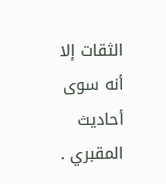الثقات إلا أنه سوى أحاديث المقبري .